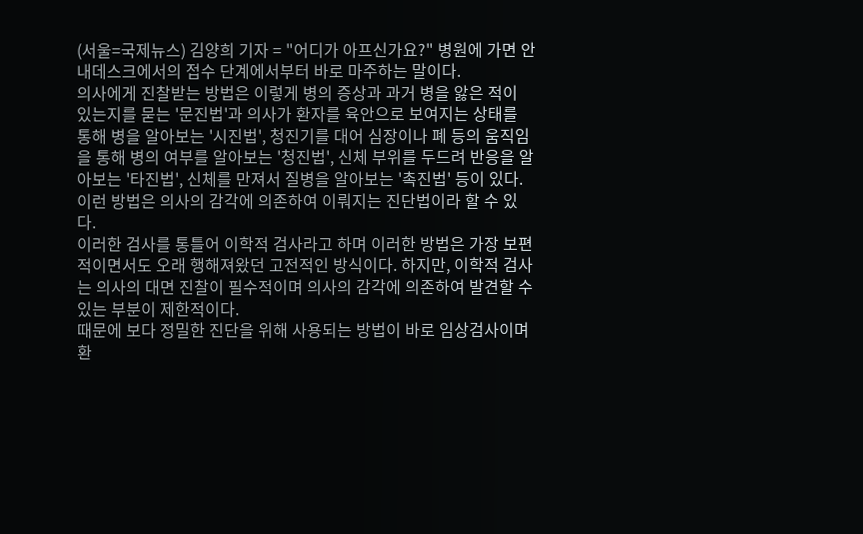(서울=국제뉴스) 김양희 기자 = "어디가 아프신가요?" 병원에 가면 안내데스크에서의 접수 단계에서부터 바로 마주하는 말이다.
의사에게 진찰받는 방법은 이렇게 병의 증상과 과거 병을 앓은 적이 있는지를 묻는 '문진법'과 의사가 환자를 육안으로 보여지는 상태를 통해 병을 알아보는 '시진법', 청진기를 대어 심장이나 폐 등의 움직임을 통해 병의 여부를 알아보는 '청진법', 신체 부위를 두드려 반응을 알아보는 '타진법', 신체를 만져서 질병을 알아보는 '촉진법' 등이 있다. 이런 방법은 의사의 감각에 의존하여 이뤄지는 진단법이라 할 수 있다.
이러한 검사를 통틀어 이학적 검사라고 하며 이러한 방법은 가장 보편적이면서도 오래 행해져왔던 고전적인 방식이다. 하지만, 이학적 검사는 의사의 대면 진찰이 필수적이며 의사의 감각에 의존하여 발견할 수 있는 부분이 제한적이다.
때문에 보다 정밀한 진단을 위해 사용되는 방법이 바로 임상검사이며 환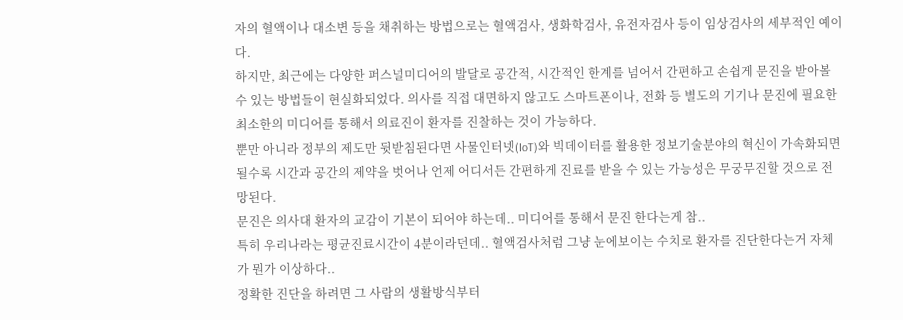자의 혈액이나 대소변 등을 채취하는 방법으로는 혈액검사, 생화학검사, 유전자검사 등이 임상검사의 세부적인 예이다.
하지만, 최근에는 다양한 퍼스널미디어의 발달로 공간적, 시간적인 한계를 넘어서 간편하고 손쉽게 문진을 받아볼 수 있는 방법들이 현실화되었다. 의사를 직접 대면하지 않고도 스마트폰이나, 전화 등 별도의 기기나 문진에 필요한 최소한의 미디어를 통해서 의료진이 환자를 진찰하는 것이 가능하다.
뿐만 아니라 정부의 제도만 뒷받침된다면 사물인터넷(IoT)와 빅데이터를 활용한 정보기술분야의 혁신이 가속화되면 될수록 시간과 공간의 제약을 벗어나 언제 어디서든 간편하게 진료를 받을 수 있는 가능성은 무궁무진할 것으로 전망된다.
문진은 의사대 환자의 교감이 기본이 되어야 하는데.. 미디어를 통해서 문진 한다는게 참..
특히 우리나라는 평균진료시간이 4분이라던데.. 혈액검사처럼 그냥 눈에보이는 수치로 환자를 진단한다는거 자체가 뭔가 이상하다..
정확한 진단을 하려면 그 사람의 생활방식부터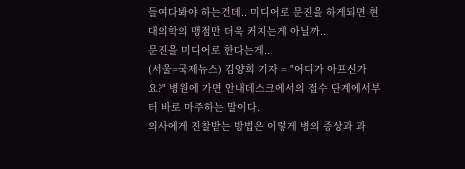들여다봐야 하는건데.. 미디어로 문진을 하게되면 현대의학의 맹점만 더욱 커지는게 아닐까..
문진을 미디어로 한다는게..
(서울=국제뉴스) 김양희 기자 = "어디가 아프신가요?" 병원에 가면 안내데스크에서의 접수 단계에서부터 바로 마주하는 말이다.
의사에게 진찰받는 방법은 이렇게 병의 증상과 과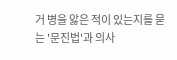거 병을 앓은 적이 있는지를 묻는 '문진법'과 의사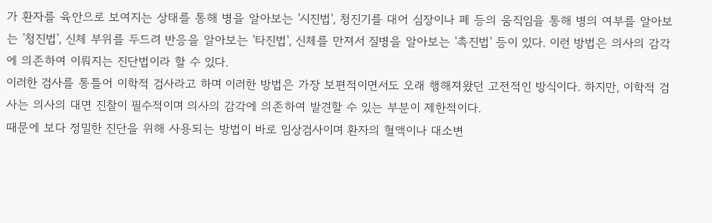가 환자를 육안으로 보여지는 상태를 통해 병을 알아보는 '시진법', 청진기를 대어 심장이나 폐 등의 움직임을 통해 병의 여부를 알아보는 '청진법', 신체 부위를 두드려 반응을 알아보는 '타진법', 신체를 만져서 질병을 알아보는 '촉진법' 등이 있다. 이런 방법은 의사의 감각에 의존하여 이뤄지는 진단법이라 할 수 있다.
이러한 검사를 통틀어 이학적 검사라고 하며 이러한 방법은 가장 보편적이면서도 오래 행해져왔던 고전적인 방식이다. 하지만, 이학적 검사는 의사의 대면 진찰이 필수적이며 의사의 감각에 의존하여 발견할 수 있는 부분이 제한적이다.
때문에 보다 정밀한 진단을 위해 사용되는 방법이 바로 임상검사이며 환자의 혈액이나 대소변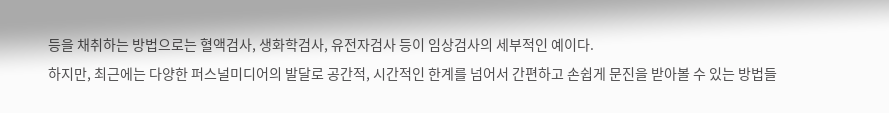등을 채취하는 방법으로는 혈액검사, 생화학검사, 유전자검사 등이 임상검사의 세부적인 예이다.
하지만, 최근에는 다양한 퍼스널미디어의 발달로 공간적, 시간적인 한계를 넘어서 간편하고 손쉽게 문진을 받아볼 수 있는 방법들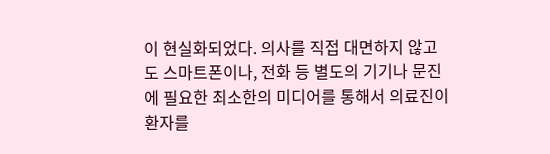이 현실화되었다. 의사를 직접 대면하지 않고도 스마트폰이나, 전화 등 별도의 기기나 문진에 필요한 최소한의 미디어를 통해서 의료진이 환자를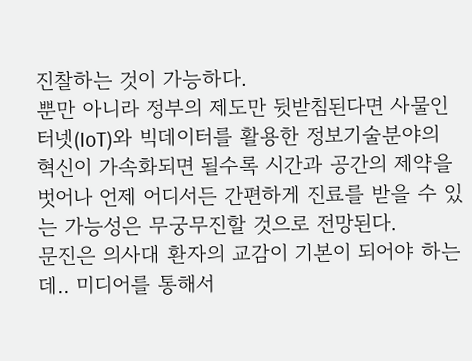진찰하는 것이 가능하다.
뿐만 아니라 정부의 제도만 뒷받침된다면 사물인터넷(IoT)와 빅데이터를 활용한 정보기술분야의 혁신이 가속화되면 될수록 시간과 공간의 제약을 벗어나 언제 어디서든 간편하게 진료를 받을 수 있는 가능성은 무궁무진할 것으로 전망된다.
문진은 의사대 환자의 교감이 기본이 되어야 하는데.. 미디어를 통해서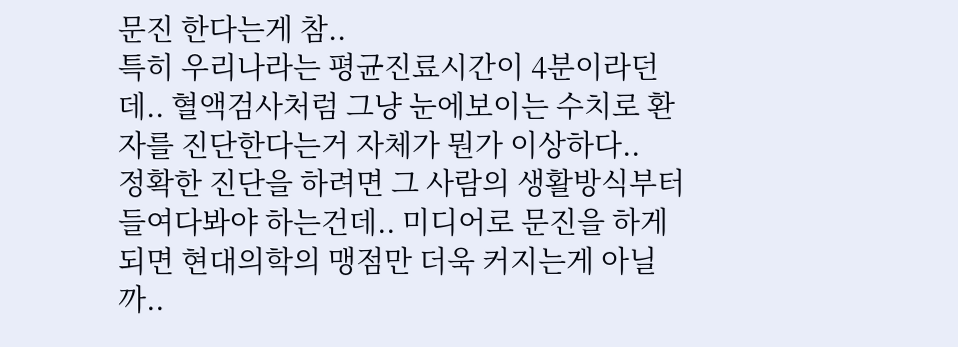문진 한다는게 참..
특히 우리나라는 평균진료시간이 4분이라던데.. 혈액검사처럼 그냥 눈에보이는 수치로 환자를 진단한다는거 자체가 뭔가 이상하다..
정확한 진단을 하려면 그 사람의 생활방식부터 들여다봐야 하는건데.. 미디어로 문진을 하게되면 현대의학의 맹점만 더욱 커지는게 아닐까..